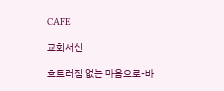CAFE

교회서신

흐트러짐 없는 마음으로-바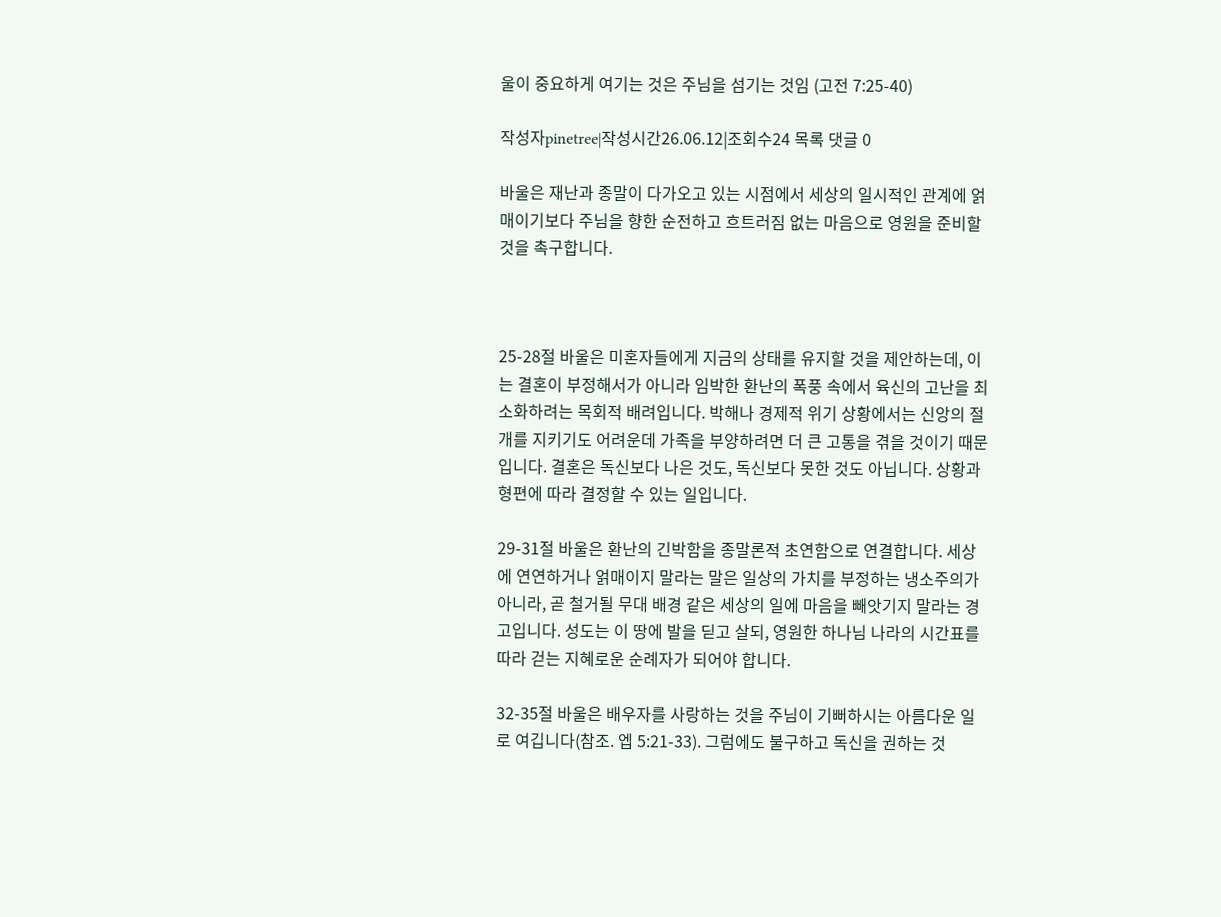울이 중요하게 여기는 것은 주님을 섬기는 것임 (고전 7:25-40)

작성자pinetree|작성시간26.06.12|조회수24 목록 댓글 0

바울은 재난과 종말이 다가오고 있는 시점에서 세상의 일시적인 관계에 얽매이기보다 주님을 향한 순전하고 흐트러짐 없는 마음으로 영원을 준비할 것을 촉구합니다.



25-28절 바울은 미혼자들에게 지금의 상태를 유지할 것을 제안하는데, 이는 결혼이 부정해서가 아니라 임박한 환난의 폭풍 속에서 육신의 고난을 최소화하려는 목회적 배려입니다. 박해나 경제적 위기 상황에서는 신앙의 절개를 지키기도 어려운데 가족을 부양하려면 더 큰 고통을 겪을 것이기 때문입니다. 결혼은 독신보다 나은 것도, 독신보다 못한 것도 아닙니다. 상황과 형편에 따라 결정할 수 있는 일입니다.

29-31절 바울은 환난의 긴박함을 종말론적 초연함으로 연결합니다. 세상에 연연하거나 얽매이지 말라는 말은 일상의 가치를 부정하는 냉소주의가 아니라, 곧 철거될 무대 배경 같은 세상의 일에 마음을 빼앗기지 말라는 경고입니다. 성도는 이 땅에 발을 딛고 살되, 영원한 하나님 나라의 시간표를 따라 걷는 지혜로운 순례자가 되어야 합니다.

32-35절 바울은 배우자를 사랑하는 것을 주님이 기뻐하시는 아름다운 일로 여깁니다(참조. 엡 5:21-33). 그럼에도 불구하고 독신을 권하는 것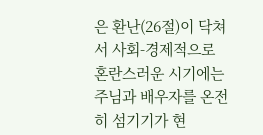은 환난(26절)이 닥쳐서 사회-경제적으로 혼란스러운 시기에는 주님과 배우자를 온전히 섬기기가 현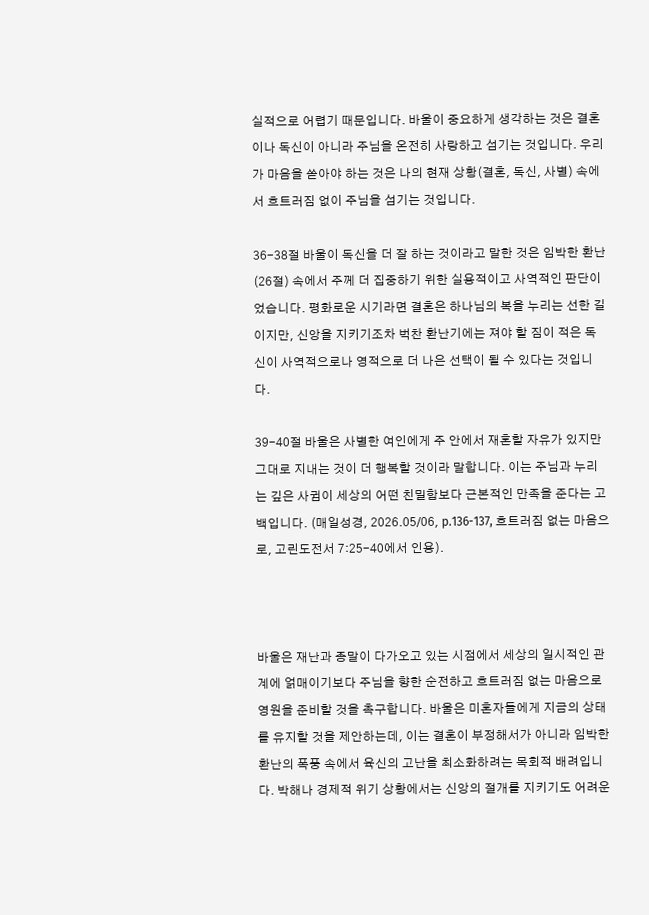실적으로 어렵기 때문입니다. 바울이 중요하게 생각하는 것은 결혼이나 독신이 아니라 주님을 온전히 사랑하고 섬기는 것입니다. 우리가 마음을 쏟아야 하는 것은 나의 현재 상황(결혼, 독신, 사별) 속에서 흐트러짐 없이 주님을 섬기는 것입니다.

36-38절 바울이 독신을 더 잘 하는 것이라고 말한 것은 임박한 환난(26절) 속에서 주께 더 집중하기 위한 실용적이고 사역적인 판단이었습니다. 평화로운 시기라면 결혼은 하나님의 복을 누리는 선한 길이지만, 신앙을 지키기조차 벅찬 환난기에는 져야 할 짐이 적은 독신이 사역적으로나 영적으로 더 나은 선택이 될 수 있다는 것입니다.

39-40절 바울은 사별한 여인에게 주 안에서 재혼할 자유가 있지만 그대로 지내는 것이 더 행복할 것이라 말합니다. 이는 주님과 누리는 깊은 사귐이 세상의 어떤 친밀함보다 근본적인 만족을 준다는 고백입니다. (매일성경, 2026.05/06, p.136-137, 흐트러짐 없는 마음으로, 고린도전서 7:25-40에서 인용).



바울은 재난과 종말이 다가오고 있는 시점에서 세상의 일시적인 관계에 얽매이기보다 주님을 향한 순전하고 흐트러짐 없는 마음으로 영원을 준비할 것을 촉구합니다. 바울은 미혼자들에게 지금의 상태를 유지할 것을 제안하는데, 이는 결혼이 부정해서가 아니라 임박한 환난의 폭풍 속에서 육신의 고난을 최소화하려는 목회적 배려입니다. 박해나 경제적 위기 상황에서는 신앙의 절개를 지키기도 어려운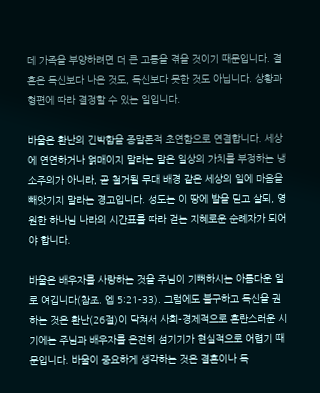데 가족을 부양하려면 더 큰 고통을 겪을 것이기 때문입니다. 결혼은 독신보다 나은 것도, 독신보다 못한 것도 아닙니다. 상황과 형편에 따라 결정할 수 있는 일입니다.

바울은 환난의 긴박함을 종말론적 초연함으로 연결합니다. 세상에 연연하거나 얽매이지 말라는 말은 일상의 가치를 부정하는 냉소주의가 아니라, 곧 철거될 무대 배경 같은 세상의 일에 마음을 빼앗기지 말라는 경고입니다. 성도는 이 땅에 발을 딛고 살되, 영원한 하나님 나라의 시간표를 따라 걷는 지혜로운 순례자가 되어야 합니다.

바울은 배우자를 사랑하는 것을 주님이 기뻐하시는 아름다운 일로 여깁니다(참조. 엡 5:21-33). 그럼에도 불구하고 독신을 권하는 것은 환난(26절)이 닥쳐서 사회-경제적으로 혼란스러운 시기에는 주님과 배우자를 온전히 섬기기가 현실적으로 어렵기 때문입니다. 바울이 중요하게 생각하는 것은 결혼이나 독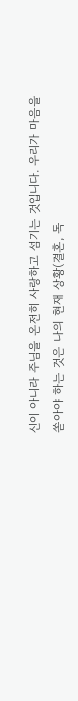신이 아니라 주님을 온전히 사랑하고 섬기는 것입니다. 우리가 마음을 쏟아야 하는 것은 나의 현재 상황(결혼, 독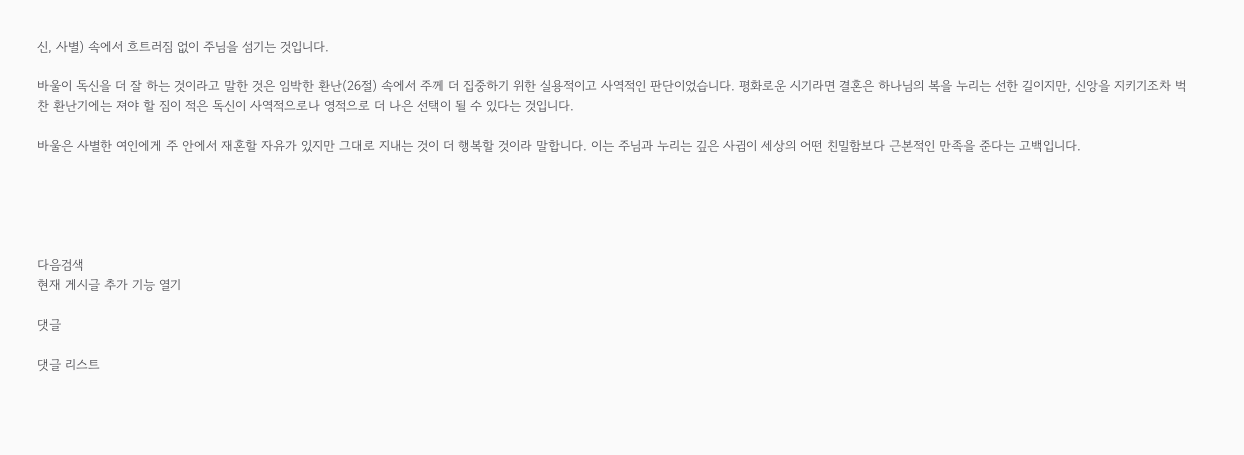신, 사별) 속에서 흐트러짐 없이 주님을 섬기는 것입니다.

바울이 독신을 더 잘 하는 것이라고 말한 것은 임박한 환난(26절) 속에서 주께 더 집중하기 위한 실용적이고 사역적인 판단이었습니다. 평화로운 시기라면 결혼은 하나님의 복을 누리는 선한 길이지만, 신앙을 지키기조차 벅찬 환난기에는 져야 할 짐이 적은 독신이 사역적으로나 영적으로 더 나은 선택이 될 수 있다는 것입니다.

바울은 사별한 여인에게 주 안에서 재혼할 자유가 있지만 그대로 지내는 것이 더 행복할 것이라 말합니다. 이는 주님과 누리는 깊은 사귐이 세상의 어떤 친밀함보다 근본적인 만족을 준다는 고백입니다.





다음검색
현재 게시글 추가 기능 열기

댓글

댓글 리스트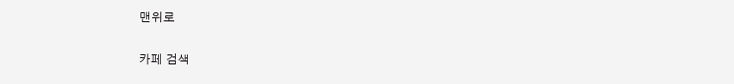맨위로

카페 검색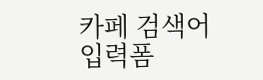카페 검색어 입력폼